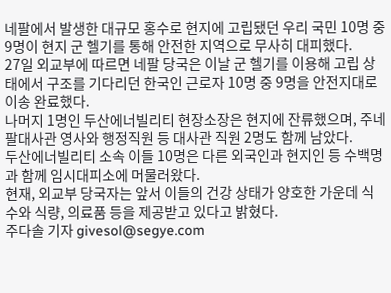네팔에서 발생한 대규모 홍수로 현지에 고립됐던 우리 국민 10명 중 9명이 현지 군 헬기를 통해 안전한 지역으로 무사히 대피했다.
27일 외교부에 따르면 네팔 당국은 이날 군 헬기를 이용해 고립 상태에서 구조를 기다리던 한국인 근로자 10명 중 9명을 안전지대로 이송 완료했다.
나머지 1명인 두산에너빌리티 현장소장은 현지에 잔류했으며, 주네팔대사관 영사와 행정직원 등 대사관 직원 2명도 함께 남았다.
두산에너빌리티 소속 이들 10명은 다른 외국인과 현지인 등 수백명과 함께 임시대피소에 머물러왔다.
현재, 외교부 당국자는 앞서 이들의 건강 상태가 양호한 가운데 식수와 식량, 의료품 등을 제공받고 있다고 밝혔다.
주다솔 기자 givesol@segye.com